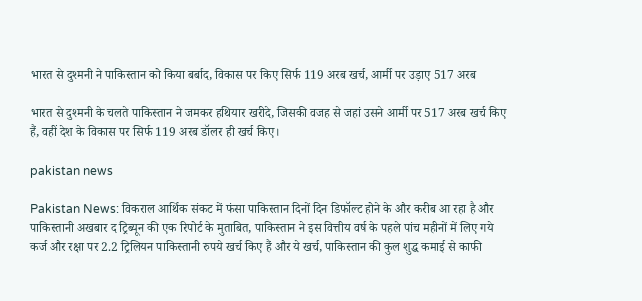भारत से दुश्मनी ने पाकिस्तान को किया बर्बाद, विकास पर किए सिर्फ 119 अरब खर्च, आर्मी पर उड़ाए 517 अरब

भारत से दुश्मनी के चलते पाकिस्तान ने जमकर हथियार खरीदे, जिसकी वजह से जहां उसने आर्मी पर 517 अरब खर्च किए हैं, वहीं देश के विकास पर सिर्फ 119 अरब डॉलर ही खर्च किए।

pakistan news

Pakistan News: विकराल आर्थिक संकट में फंसा पाकिस्तान दिनों दिन डिफॉल्ट होने के और करीब आ रहा है और पाकिस्तानी अखबार द ट्रिब्यून की एक रिपोर्ट के मुताबित, पाकिस्तान ने इस वित्तीय वर्ष के पहले पांच महीनों में लिए गये कर्ज और रक्षा पर 2.2 ट्रिलियन पाकिस्तानी रुपये खर्च किए हैं और ये खर्च, पाकिस्तान की कुल शुद्ध कमाई से काफी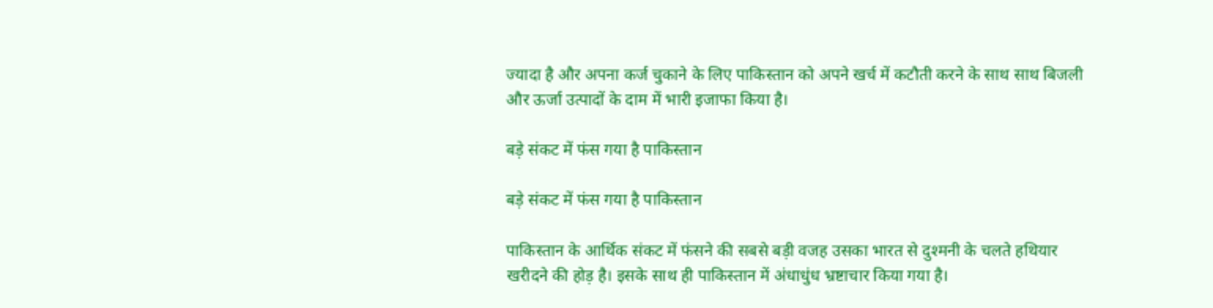ज्यादा है और अपना कर्ज चुकाने के लिए पाकिस्तान को अपने खर्च में कटौती करने के साथ साथ बिजली और ऊर्जा उत्पादों के दाम में भारी इजाफा किया है।

बड़े संकट में फंस गया है पाकिस्तान

बड़े संकट में फंस गया है पाकिस्तान

पाकिस्तान के आर्थिक संकट में फंसने की सबसे बड़ी वजह उसका भारत से दुश्मनी के चलते हथियार खरीदने की होड़ है। इसके साथ ही पाकिस्तान में अंधाधुंध भ्रष्टाचार किया गया है।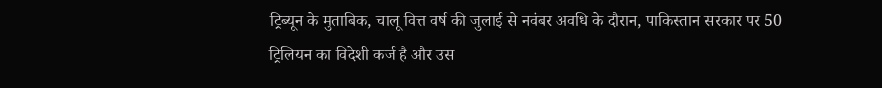ट्रिब्यून के मुताबिक, चालू वित्त वर्ष की जुलाई से नवंबर अवधि के दौरान, पाकिस्तान सरकार पर 50 ट्रिलियन का विदेशी कर्ज है और उस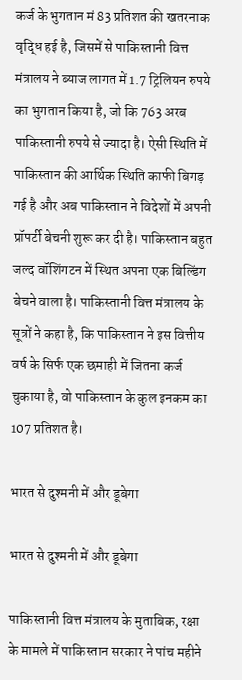कर्ज के भुगतान मं 83 प्रतिशत की खतरनाक वृद्धि हई है, जिसमें से पाकिस्तानी वित्त मंत्रालय ने ब्याज लागत में 1.7 ट्रिलियन रुपये का भुगतान किया है, जो कि 763 अरब पाकिस्तानी रुपये से ज्यादा है। ऐसी स्थिति में पाकिस्तान की आर्थिक स्थिति काफी बिगड़ गई है और अब पाकिस्तान ने विदेशों में अपनी प्रॉपर्टी बेचनी शुरू कर दी है। पाकिस्तान बहुत जल्द वॉशिंगटन में स्थित अपना एक बिल्डिंग बेचने वाला है। पाकिस्तानी वित्त मंत्रालय के सूत्रों ने कहा है, कि पाकिस्तान ने इस वित्तीय वर्ष के सिर्फ एक छमाही में जितना कर्ज चुकाया है, वो पाकिस्तान के कुल इनकम का 107 प्रतिशत है।

भारत से दुश्मनी में और डूबेगा

भारत से दुश्मनी में और डूबेगा

पाकिस्तानी वित्त मंत्रालय के मुताबिक, रक्षा के मामले में पाकिस्तान सरकार ने पांच महीने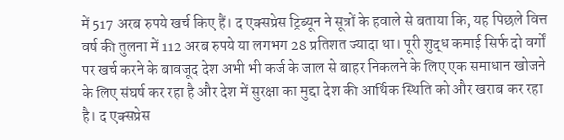में 517 अरब रुपये खर्च किए हैं। द एक्सप्रेस ट्रिब्यून ने सूत्रों के हवाले से बताया कि, यह पिछले वित्त वर्ष की तुलना में 112 अरब रुपये या लगभग 28 प्रतिशत ज्यादा था। पूरी शुद्ध कमाई सिर्फ दो वर्गों पर खर्च करने के बावजूद देश अभी भी कर्ज के जाल से बाहर निकलने के लिए एक समाधान खोजने के लिए संघर्ष कर रहा है और देश में सुरक्षा का मुद्दा देश की आर्थिक स्थिति को और खराब कर रहा है। द एक्सप्रेस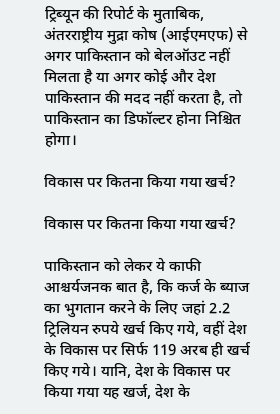ट्रिब्यून की रिपोर्ट के मुताबिक, अंतरराष्ट्रीय मुद्रा कोष (आईएमएफ) से अगर पाकिस्तान को बेलऑउट नहीं मिलता है या अगर कोई और देश पाकिस्तान की मदद नहीं करता है, तो पाकिस्तान का डिफॉल्टर होना निश्चित होगा।

विकास पर कितना किया गया खर्च?

विकास पर कितना किया गया खर्च?

पाकिस्तान को लेकर ये काफी आश्चर्यजनक बात है, कि कर्ज के ब्याज का भुगतान करने के लिए जहां 2.2 ट्रिलियन रुपये खर्च किए गये, वहीं देश के विकास पर सिर्फ 119 अरब ही खर्च किए गये। यानि, देश के विकास पर किया गया यह खर्ज, देश के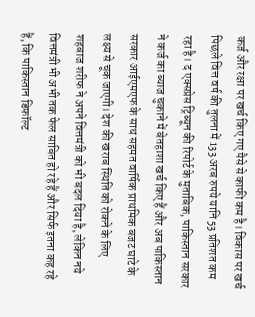कर्ज और रक्षा पर खर्च किए गए पैसे से काफी कम है। विकास पर खर्च पिछले वित्त वर्ष की तुलना में 133 अरब रुपये यानि 53 प्रतिशत कम रहा है। द एक्सप्रेस ट्रिब्यून की रिपोर्ट के मुताबिक, पाकिस्तान सरकार ने कर्ज का ब्याज चुकाने में बेतहाशा खर्च किए हैं और अब पाकिस्तान सरकार आईएमएफ के साथ सहमत वार्षिक प्राथमिक बजट घाटे के लक्ष्य से चूक जाएगी। देश की खराब स्थिति को रोकने के लिए शहबाज शरीफ ने अपने वित्तमंत्री को भी बदल दिया है, लेकिन नये वित्तमंत्री भी अभी तक फेल साबित हो रहे हैं और सिर्फ इतना कह रहे हैं, कि पाकिस्तान डिफॉल्ट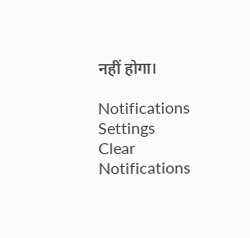नहीं होगा।

Notifications
Settings
Clear Notifications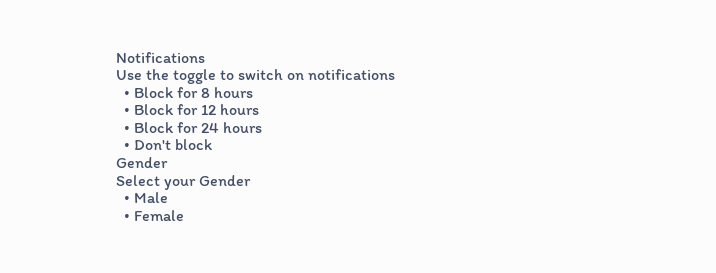Notifications
Use the toggle to switch on notifications
  • Block for 8 hours
  • Block for 12 hours
  • Block for 24 hours
  • Don't block
Gender
Select your Gender
  • Male
  • Female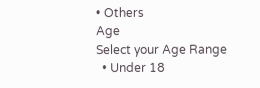• Others
Age
Select your Age Range
  • Under 18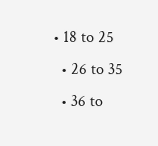• 18 to 25
  • 26 to 35
  • 36 to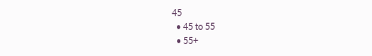45
  • 45 to 55
  • 55+